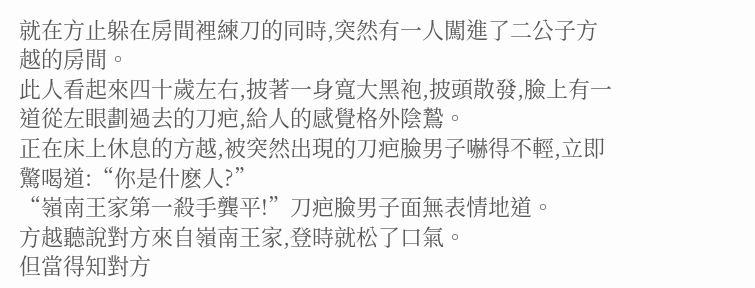就在方止躲在房間裡練刀的同時,突然有一人闖進了二公子方越的房間。
此人看起來四十歲左右,披著一身寬大黑袍,披頭散發,臉上有一道從左眼劃過去的刀疤,給人的感覺格外陰鷙。
正在床上休息的方越,被突然出現的刀疤臉男子嚇得不輕,立即驚喝道:“你是什麽人?”
“嶺南王家第一殺手龔平!”刀疤臉男子面無表情地道。
方越聽說對方來自嶺南王家,登時就松了口氣。
但當得知對方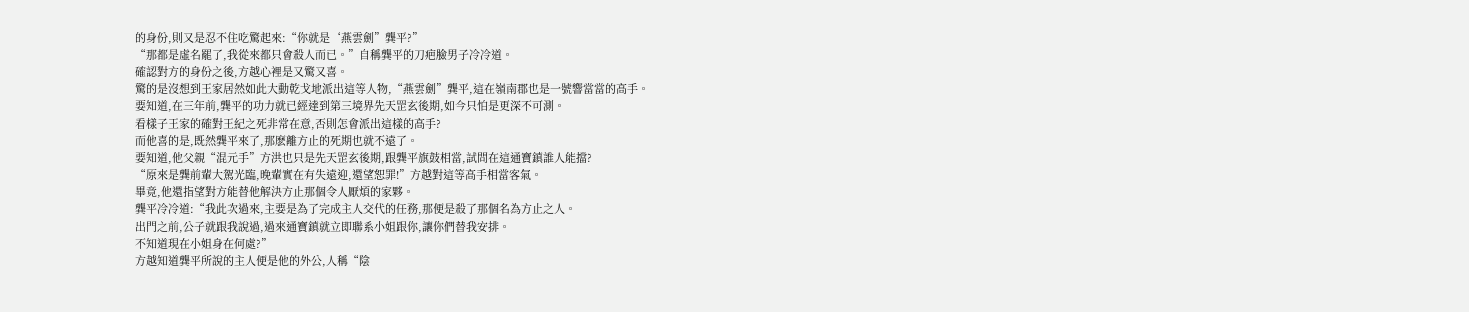的身份,則又是忍不住吃驚起來:“你就是‘燕雲劍”龔平?”
“那都是虛名罷了,我從來都只會殺人而已。”自稱龔平的刀疤臉男子冷冷道。
確認對方的身份之後,方越心裡是又驚又喜。
驚的是沒想到王家居然如此大動乾戈地派出這等人物,“燕雲劍”龔平,這在嶺南郡也是一號響當當的高手。
要知道,在三年前,龔平的功力就已經達到第三境界先天罡玄後期,如今只怕是更深不可測。
看樣子王家的確對王紀之死非常在意,否則怎會派出這樣的高手?
而他喜的是,既然龔平來了,那麽離方止的死期也就不遠了。
要知道,他父親“混元手”方洪也只是先天罡玄後期,跟龔平旗鼓相當,試問在這通寶鎮誰人能擋?
“原來是龔前輩大駕光臨,晚輩實在有失遠迎,還望恕罪!”方越對這等高手相當客氣。
畢竟,他還指望對方能替他解決方止那個令人厭煩的家夥。
龔平冷冷道:“我此次過來,主要是為了完成主人交代的任務,那便是殺了那個名為方止之人。
出門之前,公子就跟我說過,過來通寶鎮就立即聯系小姐跟你,讓你們替我安排。
不知道現在小姐身在何處?”
方越知道龔平所說的主人便是他的外公,人稱“陰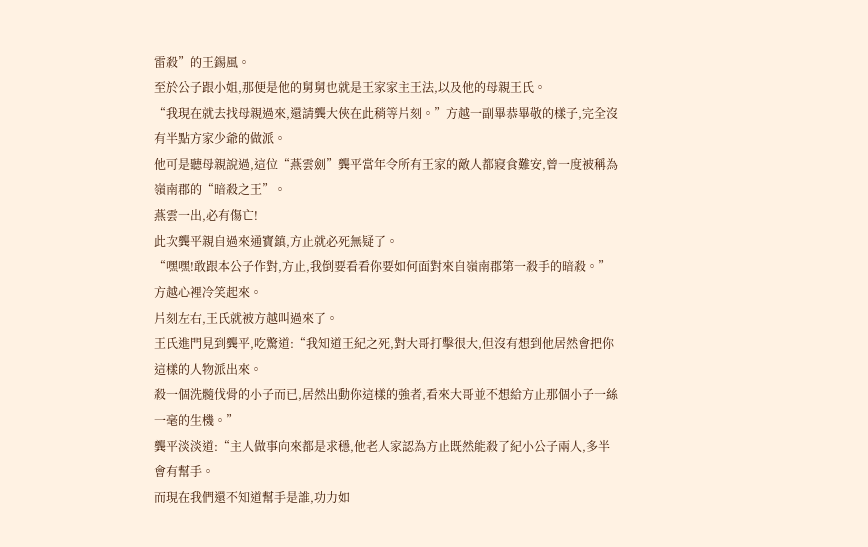雷殺”的王錫風。
至於公子跟小姐,那便是他的舅舅也就是王家家主王法,以及他的母親王氏。
“我現在就去找母親過來,還請龔大俠在此稍等片刻。”方越一副畢恭畢敬的樣子,完全沒有半點方家少爺的做派。
他可是聽母親說過,這位“燕雲劍”龔平當年令所有王家的敵人都寢食難安,曾一度被稱為嶺南郡的“暗殺之王”。
燕雲一出,必有傷亡!
此次龔平親自過來通寶鎮,方止就必死無疑了。
“嘿嘿!敢跟本公子作對,方止,我倒要看看你要如何面對來自嶺南郡第一殺手的暗殺。”方越心裡冷笑起來。
片刻左右,王氏就被方越叫過來了。
王氏進門見到龔平,吃驚道:“我知道王紀之死,對大哥打擊很大,但沒有想到他居然會把你這樣的人物派出來。
殺一個洗髓伐骨的小子而已,居然出動你這樣的強者,看來大哥並不想給方止那個小子一絲一毫的生機。”
龔平淡淡道:“主人做事向來都是求穩,他老人家認為方止既然能殺了紀小公子兩人,多半會有幫手。
而現在我們還不知道幫手是誰,功力如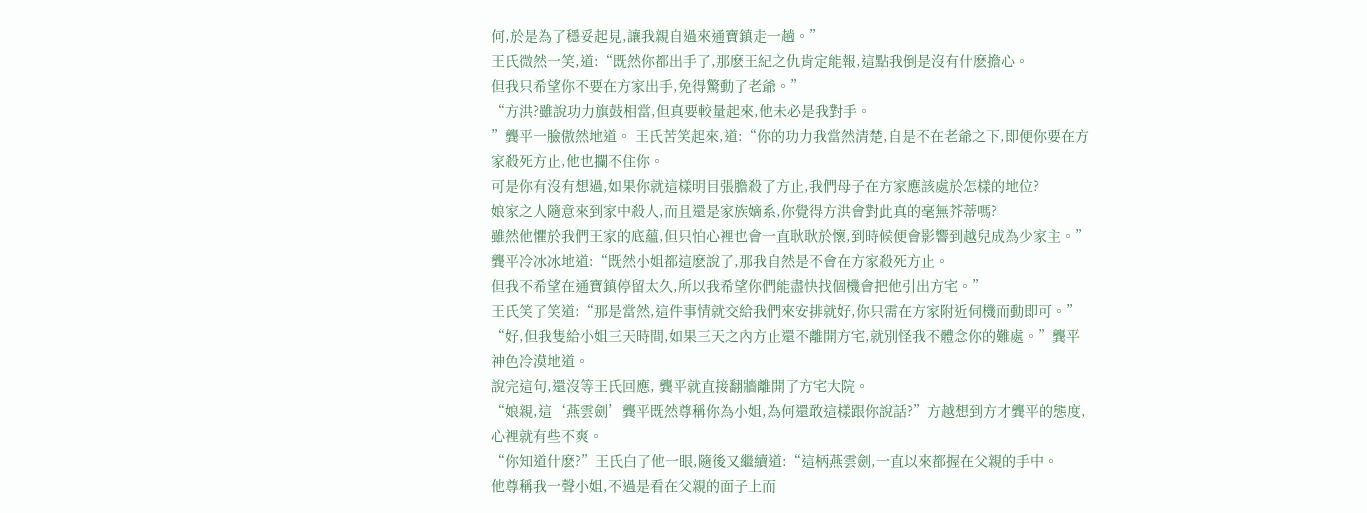何,於是為了穩妥起見,讓我親自過來通寶鎮走一趟。”
王氏微然一笑,道:“既然你都出手了,那麽王紀之仇肯定能報,這點我倒是沒有什麽擔心。
但我只希望你不要在方家出手,免得驚動了老爺。”
“方洪?雖說功力旗鼓相當,但真要較量起來,他未必是我對手。
”龔平一臉傲然地道。 王氏苦笑起來,道:“你的功力我當然清楚,自是不在老爺之下,即便你要在方家殺死方止,他也攔不住你。
可是你有沒有想過,如果你就這樣明目張膽殺了方止,我們母子在方家應該處於怎樣的地位?
娘家之人隨意來到家中殺人,而且還是家族嫡系,你覺得方洪會對此真的毫無芥蒂嗎?
雖然他懼於我們王家的底蘊,但只怕心裡也會一直耿耿於懷,到時候便會影響到越兒成為少家主。”
龔平冷冰冰地道:“既然小姐都這麽說了,那我自然是不會在方家殺死方止。
但我不希望在通寶鎮停留太久,所以我希望你們能盡快找個機會把他引出方宅。”
王氏笑了笑道:“那是當然,這件事情就交給我們來安排就好,你只需在方家附近伺機而動即可。”
“好,但我隻給小姐三天時間,如果三天之內方止還不離開方宅,就別怪我不體念你的難處。”龔平神色冷漠地道。
說完這句,還沒等王氏回應, 龔平就直接翻牆離開了方宅大院。
“娘親,這‘燕雲劍’龔平既然尊稱你為小姐,為何還敢這樣跟你說話?”方越想到方才龔平的態度,心裡就有些不爽。
“你知道什麽?”王氏白了他一眼,隨後又繼續道:“這柄燕雲劍,一直以來都握在父親的手中。
他尊稱我一聲小姐,不過是看在父親的面子上而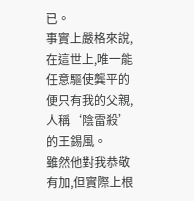已。
事實上嚴格來說,在這世上,唯一能任意驅使龔平的便只有我的父親,人稱‘陰雷殺’的王錫風。
雖然他對我恭敬有加,但實際上根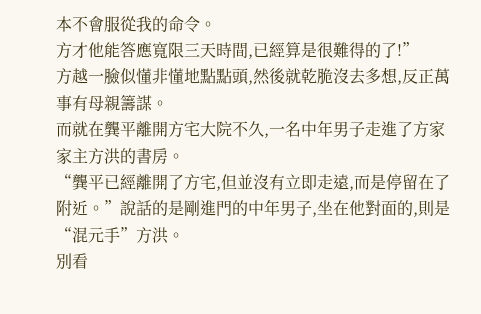本不會服從我的命令。
方才他能答應寬限三天時間,已經算是很難得的了!”
方越一臉似懂非懂地點點頭,然後就乾脆沒去多想,反正萬事有母親籌謀。
而就在龔平離開方宅大院不久,一名中年男子走進了方家家主方洪的書房。
“龔平已經離開了方宅,但並沒有立即走遠,而是停留在了附近。”說話的是剛進門的中年男子,坐在他對面的,則是“混元手”方洪。
別看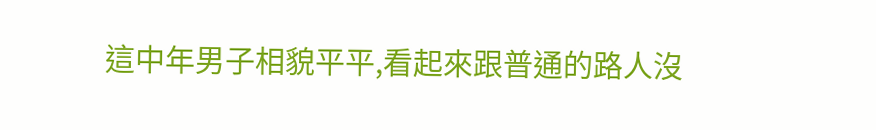這中年男子相貌平平,看起來跟普通的路人沒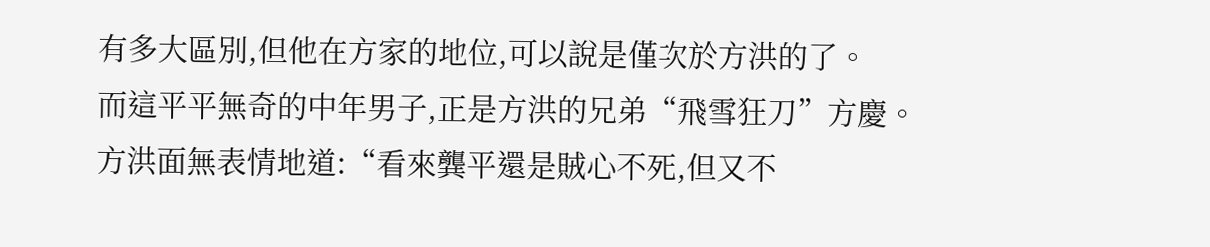有多大區別,但他在方家的地位,可以說是僅次於方洪的了。
而這平平無奇的中年男子,正是方洪的兄弟“飛雪狂刀”方慶。
方洪面無表情地道:“看來龔平還是賊心不死,但又不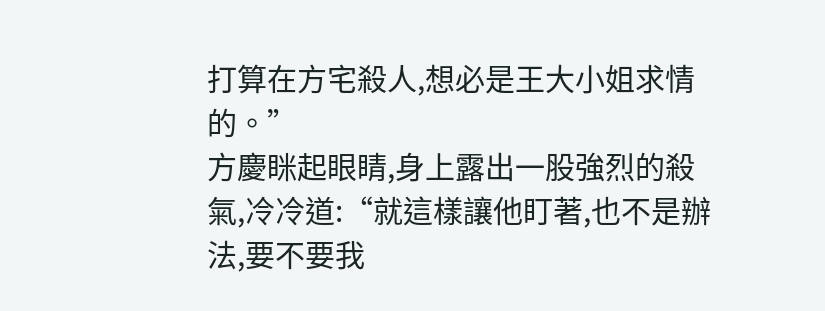打算在方宅殺人,想必是王大小姐求情的。”
方慶眯起眼睛,身上露出一股強烈的殺氣,冷冷道:“就這樣讓他盯著,也不是辦法,要不要我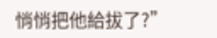悄悄把他給拔了?”